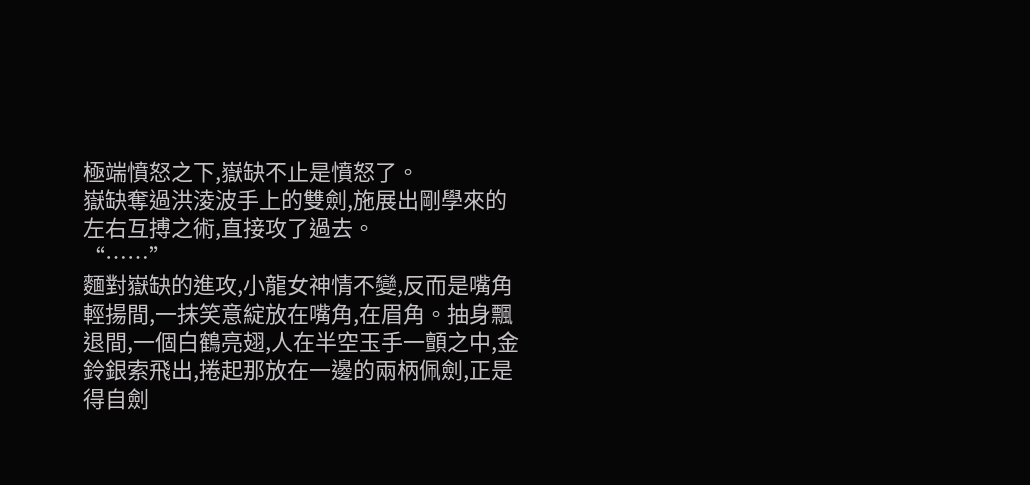極端憤怒之下,嶽缺不止是憤怒了。
嶽缺奪過洪淩波手上的雙劍,施展出剛學來的左右互搏之術,直接攻了過去。
“……”
麵對嶽缺的進攻,小龍女神情不變,反而是嘴角輕揚間,一抹笑意綻放在嘴角,在眉角。抽身飄退間,一個白鶴亮翅,人在半空玉手一顫之中,金鈴銀索飛出,捲起那放在一邊的兩柄佩劍,正是得自劍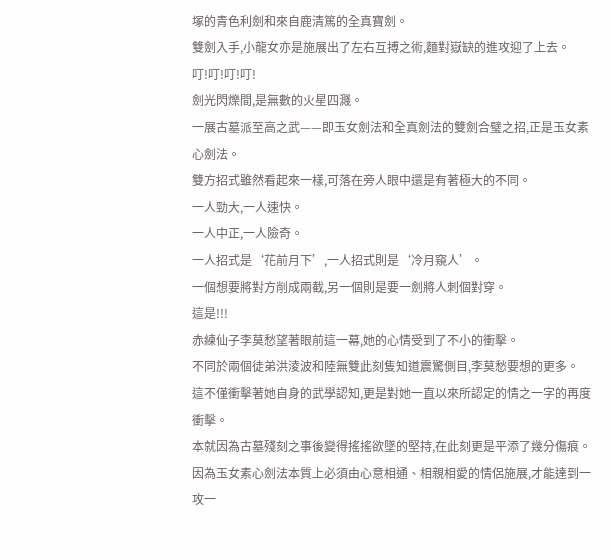塚的青色利劍和來自鹿清篤的全真寶劍。
雙劍入手,小龍女亦是施展出了左右互搏之術,麵對嶽缺的進攻迎了上去。
叮!叮!叮!叮!
劍光閃爍間,是無數的火星四濺。
一展古墓派至高之武——即玉女劍法和全真劍法的雙劍合璧之招,正是玉女素心劍法。
雙方招式雖然看起來一樣,可落在旁人眼中還是有著極大的不同。
一人勁大,一人速快。
一人中正,一人險奇。
一人招式是‘花前月下’,一人招式則是‘冷月窺人’。
一個想要將對方削成兩截,另一個則是要一劍將人刺個對穿。
這是!!!
赤練仙子李莫愁望著眼前這一幕,她的心情受到了不小的衝擊。
不同於兩個徒弟洪淩波和陸無雙此刻隻知道震驚側目,李莫愁要想的更多。
這不僅衝擊著她自身的武學認知,更是對她一直以來所認定的情之一字的再度衝擊。
本就因為古墓殘刻之事後變得搖搖欲墜的堅持,在此刻更是平添了幾分傷痕。
因為玉女素心劍法本質上必須由心意相通、相親相愛的情侶施展,才能達到一攻一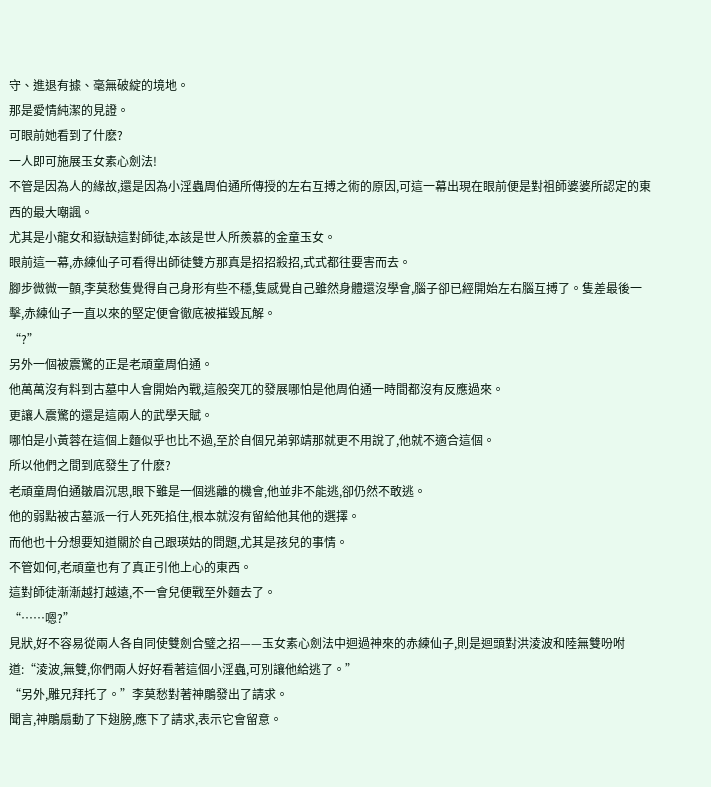守、進退有據、毫無破綻的境地。
那是愛情純潔的見證。
可眼前她看到了什麽?
一人即可施展玉女素心劍法!
不管是因為人的緣故,還是因為小淫蟲周伯通所傳授的左右互搏之術的原因,可這一幕出現在眼前便是對祖師婆婆所認定的東西的最大嘲諷。
尤其是小龍女和嶽缺這對師徒,本該是世人所羨慕的金童玉女。
眼前這一幕,赤練仙子可看得出師徒雙方那真是招招殺招,式式都往要害而去。
腳步微微一顫,李莫愁隻覺得自己身形有些不穩,隻感覺自己雖然身體還沒學會,腦子卻已經開始左右腦互搏了。隻差最後一擊,赤練仙子一直以來的堅定便會徹底被摧毀瓦解。
“?”
另外一個被震驚的正是老頑童周伯通。
他萬萬沒有料到古墓中人會開始內戰,這般突兀的發展哪怕是他周伯通一時間都沒有反應過來。
更讓人震驚的還是這兩人的武學天賦。
哪怕是小黃蓉在這個上麵似乎也比不過,至於自個兄弟郭靖那就更不用說了,他就不適合這個。
所以他們之間到底發生了什麽?
老頑童周伯通皺眉沉思,眼下雖是一個逃離的機會,他並非不能逃,卻仍然不敢逃。
他的弱點被古墓派一行人死死掐住,根本就沒有留給他其他的選擇。
而他也十分想要知道關於自己跟瑛姑的問題,尤其是孩兒的事情。
不管如何,老頑童也有了真正引他上心的東西。
這對師徒漸漸越打越遠,不一會兒便戰至外麵去了。
“……嗯?”
見狀,好不容易從兩人各自同使雙劍合璧之招——玉女素心劍法中迴過神來的赤練仙子,則是迴頭對洪淩波和陸無雙吩咐道:“淩波,無雙,你們兩人好好看著這個小淫蟲,可別讓他給逃了。”
“另外,雕兄拜托了。”李莫愁對著神鵰發出了請求。
聞言,神鵰扇動了下翅膀,應下了請求,表示它會留意。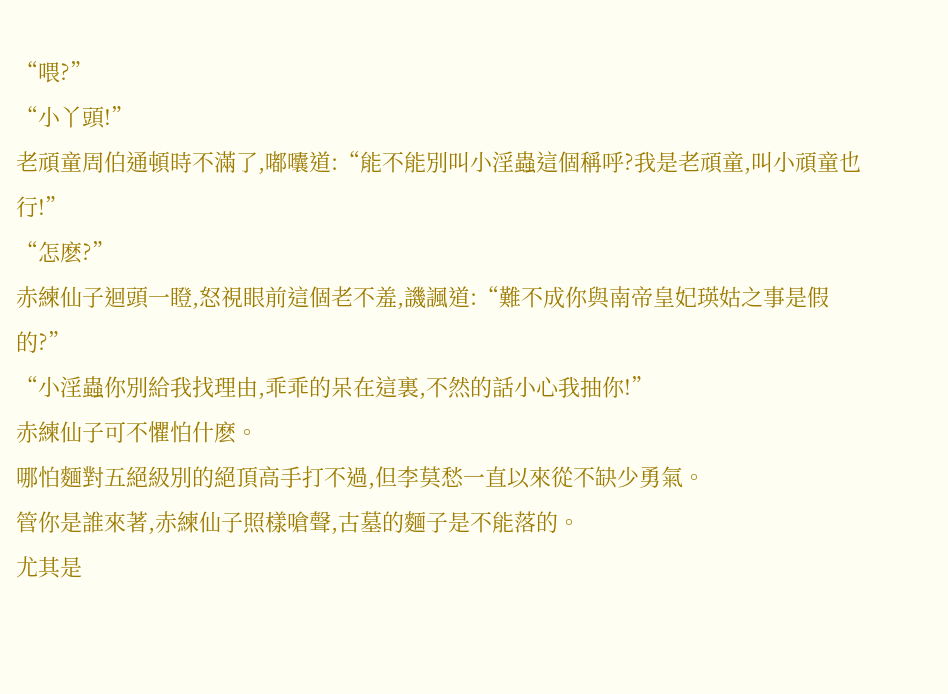“喂?”
“小丫頭!”
老頑童周伯通頓時不滿了,嘟囔道:“能不能別叫小淫蟲這個稱呼?我是老頑童,叫小頑童也行!”
“怎麽?”
赤練仙子迴頭一瞪,怒視眼前這個老不羞,譏諷道:“難不成你與南帝皇妃瑛姑之事是假的?”
“小淫蟲你別給我找理由,乖乖的呆在這裏,不然的話小心我抽你!”
赤練仙子可不懼怕什麽。
哪怕麵對五絕級別的絕頂高手打不過,但李莫愁一直以來從不缺少勇氣。
管你是誰來著,赤練仙子照樣嗆聲,古墓的麵子是不能落的。
尤其是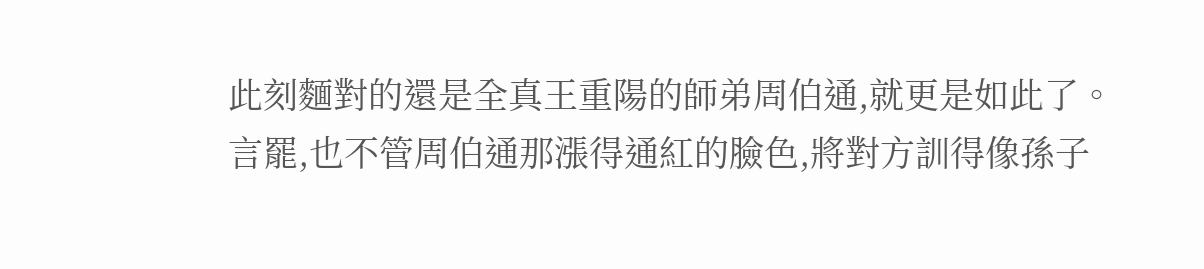此刻麵對的還是全真王重陽的師弟周伯通,就更是如此了。
言罷,也不管周伯通那漲得通紅的臉色,將對方訓得像孫子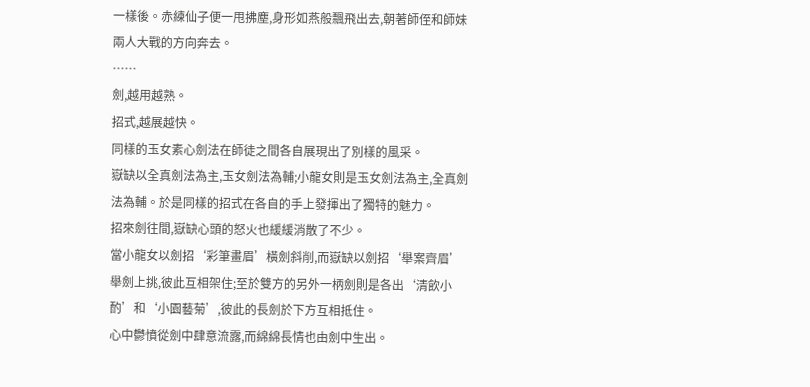一樣後。赤練仙子便一甩拂塵,身形如燕般飄飛出去,朝著師侄和師妹兩人大戰的方向奔去。
……
劍,越用越熟。
招式,越展越快。
同樣的玉女素心劍法在師徒之間各自展現出了別樣的風采。
嶽缺以全真劍法為主,玉女劍法為輔;小龍女則是玉女劍法為主,全真劍法為輔。於是同樣的招式在各自的手上發揮出了獨特的魅力。
招來劍往間,嶽缺心頭的怒火也緩緩消散了不少。
當小龍女以劍招‘彩筆畫眉’橫劍斜削,而嶽缺以劍招‘舉案齊眉’舉劍上挑,彼此互相架住;至於雙方的另外一柄劍則是各出‘清飲小酌’和‘小園藝菊’,彼此的長劍於下方互相抵住。
心中鬱憤從劍中肆意流露,而綿綿長情也由劍中生出。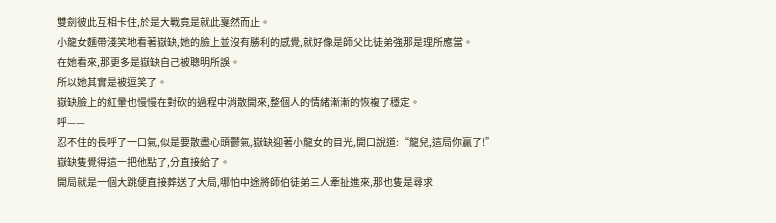雙劍彼此互相卡住,於是大戰竟是就此戛然而止。
小龍女麵帶淺笑地看著嶽缺,她的臉上並沒有勝利的感覺,就好像是師父比徒弟強那是理所應當。
在她看來,那更多是嶽缺自己被聰明所誤。
所以她其實是被逗笑了。
嶽缺臉上的紅暈也慢慢在對砍的過程中消散開來,整個人的情緒漸漸的恢複了穩定。
呼——
忍不住的長呼了一口氣,似是要散盡心頭鬱氣,嶽缺迎著小龍女的目光,開口說道:“龍兒,這局你贏了!”
嶽缺隻覺得這一把他點了,分直接給了。
開局就是一個大跳便直接葬送了大局,哪怕中途將師伯徒弟三人牽扯進來,那也隻是尋求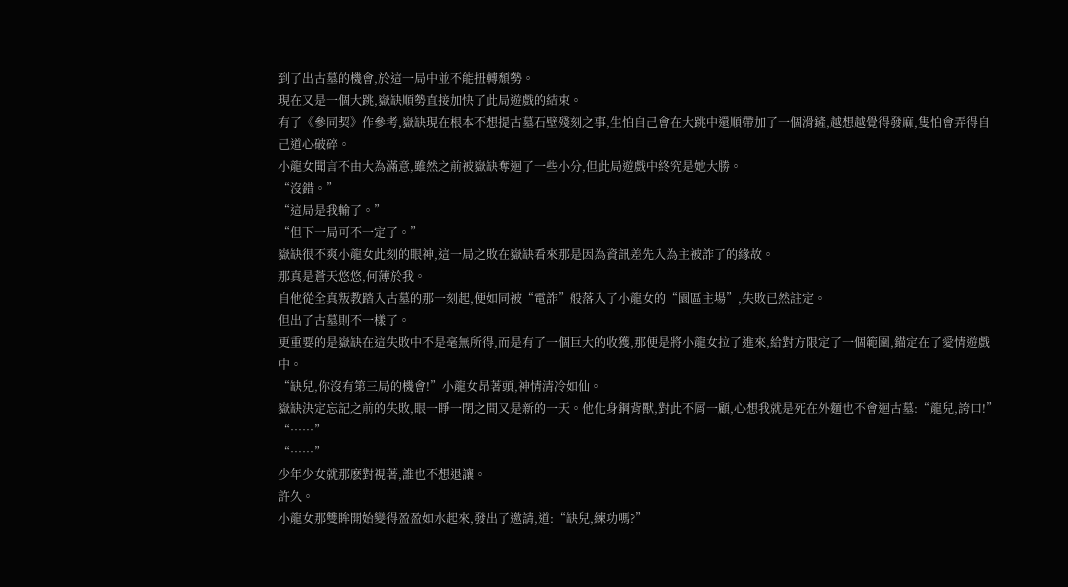到了出古墓的機會,於這一局中並不能扭轉頹勢。
現在又是一個大跳,嶽缺順勢直接加快了此局遊戲的結束。
有了《參同契》作參考,嶽缺現在根本不想提古墓石壁殘刻之事,生怕自己會在大跳中還順帶加了一個滑鏟,越想越覺得發麻,隻怕會弄得自己道心破碎。
小龍女聞言不由大為滿意,雖然之前被嶽缺奪迴了一些小分,但此局遊戲中終究是她大勝。
“沒錯。”
“這局是我輸了。”
“但下一局可不一定了。”
嶽缺很不爽小龍女此刻的眼神,這一局之敗在嶽缺看來那是因為資訊差先入為主被詐了的緣故。
那真是蒼天悠悠,何薄於我。
自他從全真叛教踏入古墓的那一刻起,便如同被“電詐”般落入了小龍女的“園區主場”,失敗已然註定。
但出了古墓則不一樣了。
更重要的是嶽缺在這失敗中不是毫無所得,而是有了一個巨大的收獲,那便是將小龍女拉了進來,給對方限定了一個範圍,錨定在了愛情遊戲中。
“缺兒,你沒有第三局的機會!”小龍女昂著頭,神情清冷如仙。
嶽缺決定忘記之前的失敗,眼一睜一閉之間又是新的一天。他化身鋼背獸,對此不屑一顧,心想我就是死在外麵也不會迴古墓:“龍兒,誇口!”
“……”
“……”
少年少女就那麽對視著,誰也不想退讓。
許久。
小龍女那雙眸開始變得盈盈如水起來,發出了邀請,道:“缺兒,練功嗎?”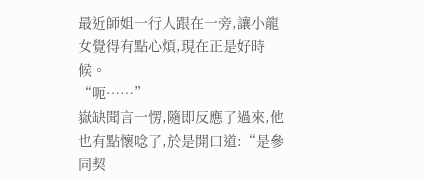最近師姐一行人跟在一旁,讓小龍女覺得有點心煩,現在正是好時候。
“呃……”
嶽缺聞言一愣,隨即反應了過來,他也有點懷唸了,於是開口道:“是參同契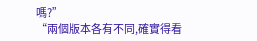嗎?”
“兩個版本各有不同,確實得看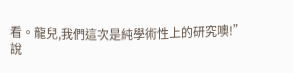看。龍兒,我們這次是純學術性上的研究噢!”
說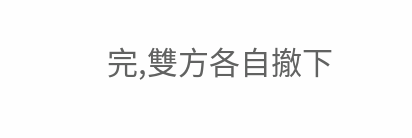完,雙方各自撤下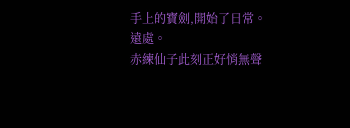手上的寶劍,開始了日常。
遠處。
赤練仙子此刻正好悄無聲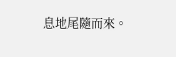息地尾隨而來。